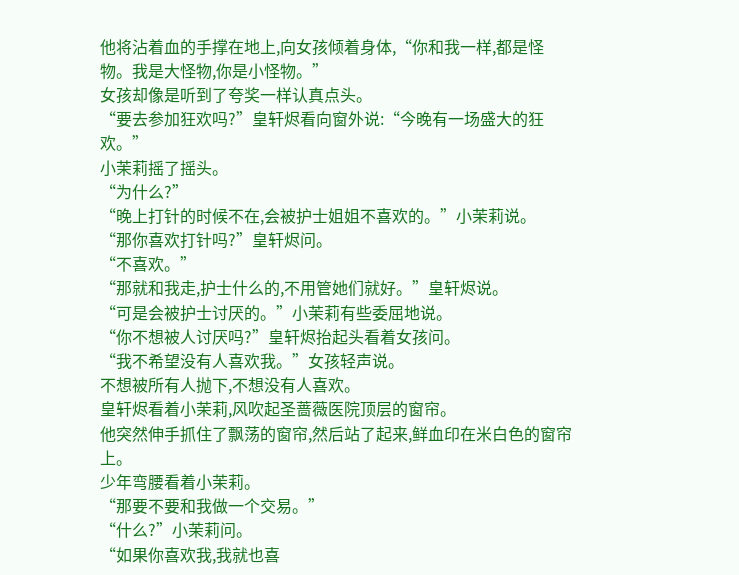他将沾着血的手撑在地上,向女孩倾着身体,“你和我一样,都是怪物。我是大怪物,你是小怪物。”
女孩却像是听到了夸奖一样认真点头。
“要去参加狂欢吗?”皇轩烬看向窗外说:“今晚有一场盛大的狂欢。”
小茉莉摇了摇头。
“为什么?”
“晚上打针的时候不在,会被护士姐姐不喜欢的。”小茉莉说。
“那你喜欢打针吗?”皇轩烬问。
“不喜欢。”
“那就和我走,护士什么的,不用管她们就好。”皇轩烬说。
“可是会被护士讨厌的。”小茉莉有些委屈地说。
“你不想被人讨厌吗?”皇轩烬抬起头看着女孩问。
“我不希望没有人喜欢我。”女孩轻声说。
不想被所有人抛下,不想没有人喜欢。
皇轩烬看着小茉莉,风吹起圣蔷薇医院顶层的窗帘。
他突然伸手抓住了飘荡的窗帘,然后站了起来,鲜血印在米白色的窗帘上。
少年弯腰看着小茉莉。
“那要不要和我做一个交易。”
“什么?”小茉莉问。
“如果你喜欢我,我就也喜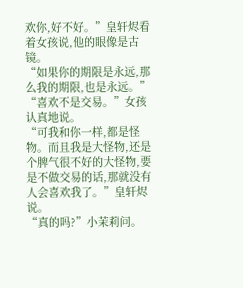欢你,好不好。”皇轩烬看着女孩说,他的眼像是古镜。
“如果你的期限是永远,那么我的期限,也是永远。”
“喜欢不是交易。”女孩认真地说。
“可我和你一样,都是怪物。而且我是大怪物,还是个脾气很不好的大怪物,要是不做交易的话,那就没有人会喜欢我了。”皇轩烬说。
“真的吗?”小茉莉问。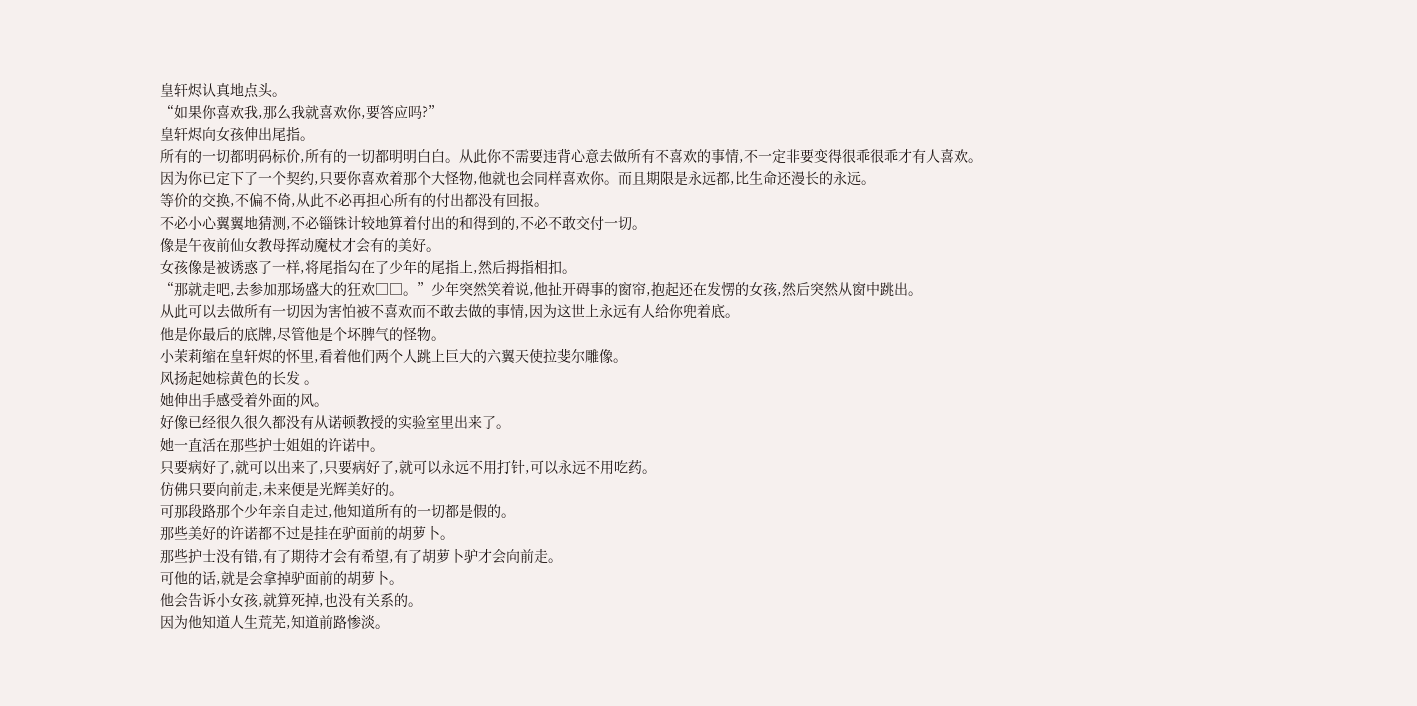皇轩烬认真地点头。
“如果你喜欢我,那么我就喜欢你,要答应吗?”
皇轩烬向女孩伸出尾指。
所有的一切都明码标价,所有的一切都明明白白。从此你不需要违背心意去做所有不喜欢的事情,不一定非要变得很乖很乖才有人喜欢。
因为你已定下了一个契约,只要你喜欢着那个大怪物,他就也会同样喜欢你。而且期限是永远都,比生命还漫长的永远。
等价的交换,不偏不倚,从此不必再担心所有的付出都没有回报。
不必小心翼翼地猜测,不必锱铢计较地算着付出的和得到的,不必不敢交付一切。
像是午夜前仙女教母挥动魔杖才会有的美好。
女孩像是被诱惑了一样,将尾指勾在了少年的尾指上,然后拇指相扣。
“那就走吧,去参加那场盛大的狂欢□□。”少年突然笑着说,他扯开碍事的窗帘,抱起还在发愣的女孩,然后突然从窗中跳出。
从此可以去做所有一切因为害怕被不喜欢而不敢去做的事情,因为这世上永远有人给你兜着底。
他是你最后的底牌,尽管他是个坏脾气的怪物。
小茉莉缩在皇轩烬的怀里,看着他们两个人跳上巨大的六翼天使拉斐尔雕像。
风扬起她棕黄色的长发 。
她伸出手感受着外面的风。
好像已经很久很久都没有从诺顿教授的实验室里出来了。
她一直活在那些护士姐姐的许诺中。
只要病好了,就可以出来了,只要病好了,就可以永远不用打针,可以永远不用吃药。
仿佛只要向前走,未来便是光辉美好的。
可那段路那个少年亲自走过,他知道所有的一切都是假的。
那些美好的许诺都不过是挂在驴面前的胡萝卜。
那些护士没有错,有了期待才会有希望,有了胡萝卜驴才会向前走。
可他的话,就是会拿掉驴面前的胡萝卜。
他会告诉小女孩,就算死掉,也没有关系的。
因为他知道人生荒芜,知道前路惨淡。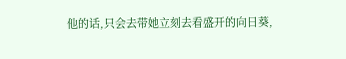他的话,只会去带她立刻去看盛开的向日葵,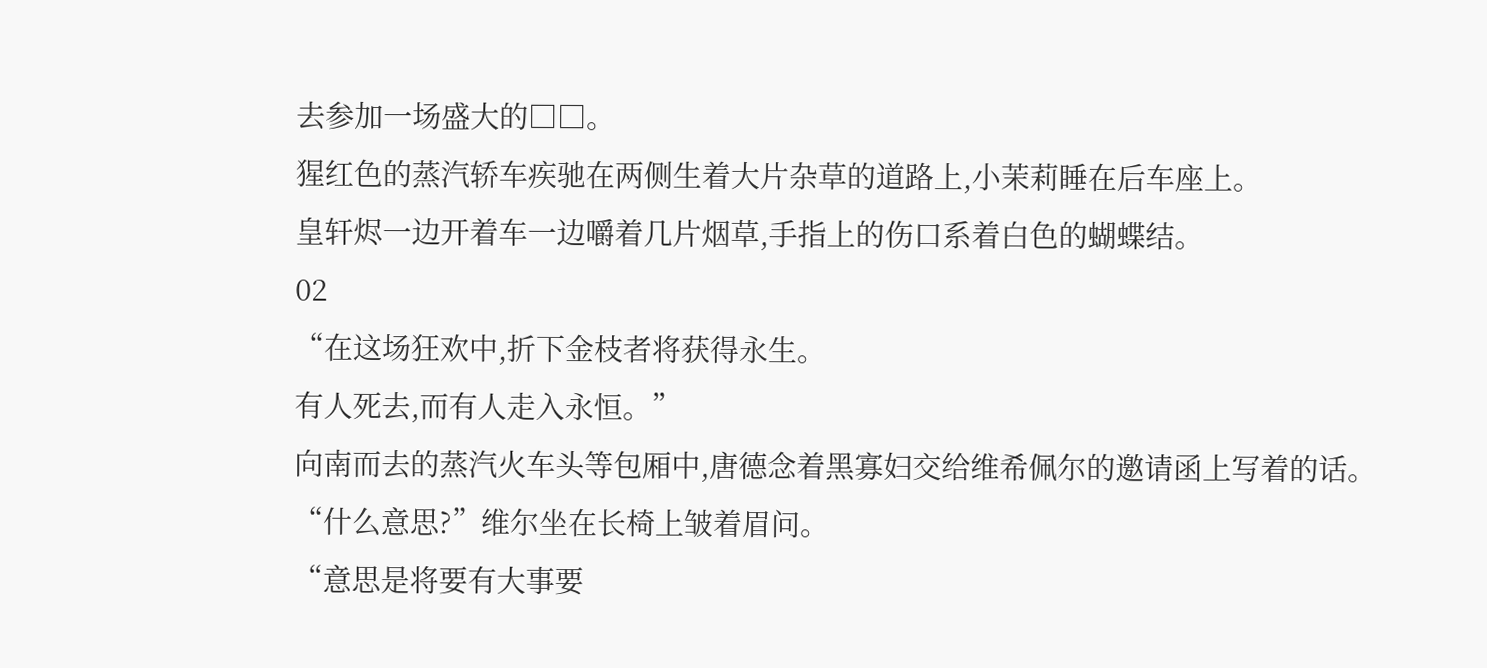去参加一场盛大的□□。
猩红色的蒸汽轿车疾驰在两侧生着大片杂草的道路上,小茉莉睡在后车座上。
皇轩烬一边开着车一边嚼着几片烟草,手指上的伤口系着白色的蝴蝶结。
02
“在这场狂欢中,折下金枝者将获得永生。
有人死去,而有人走入永恒。”
向南而去的蒸汽火车头等包厢中,唐德念着黑寡妇交给维希佩尔的邀请函上写着的话。
“什么意思?”维尔坐在长椅上皱着眉问。
“意思是将要有大事要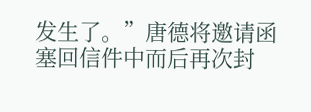发生了。”唐德将邀请函塞回信件中而后再次封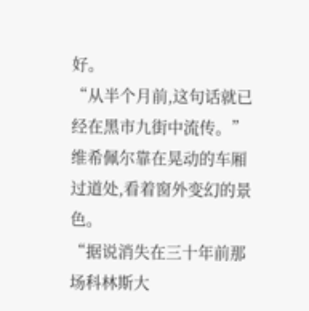好。
“从半个月前,这句话就已经在黑市九街中流传。”
维希佩尔靠在晃动的车厢过道处,看着窗外变幻的景色。
“据说消失在三十年前那场科林斯大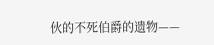伙的不死伯爵的遗物——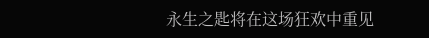永生之匙将在这场狂欢中重见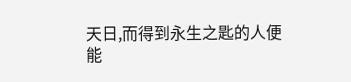天日,而得到永生之匙的人便能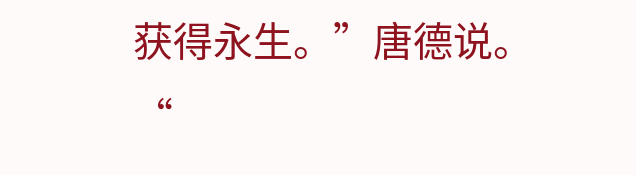获得永生。”唐德说。
“